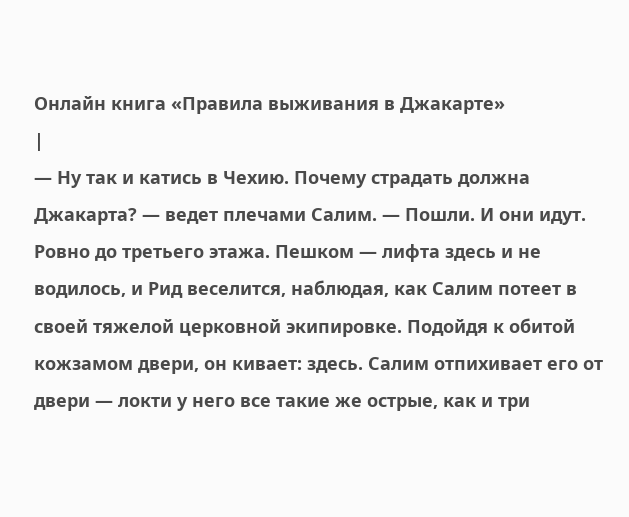Онлайн книга «Правила выживания в Джакарте»
|
— Ну так и катись в Чехию. Почему страдать должна Джакарта? — ведет плечами Салим. — Пошли. И они идут. Ровно до третьего этажа. Пешком — лифта здесь и не водилось, и Рид веселится, наблюдая, как Салим потеет в своей тяжелой церковной экипировке. Подойдя к обитой кожзамом двери, он кивает: здесь. Салим отпихивает его от двери — локти у него все такие же острые, как и три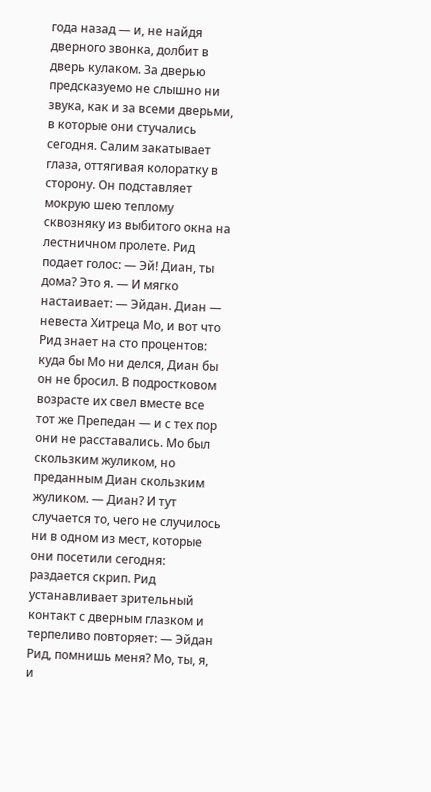года назад — и, не найдя дверного звонка, долбит в дверь кулаком. За дверью предсказуемо не слышно ни звука, как и за всеми дверьми, в которые они стучались сегодня. Салим закатывает глаза, оттягивая колоратку в сторону. Он подставляет мокрую шею теплому сквозняку из выбитого окна на лестничном пролете. Рид подает голос: — Эй! Диан, ты дома? Это я. — И мягко настаивает: — Эйдан. Диан — невеста Хитреца Мо, и вот что Рид знает на сто процентов: куда бы Мо ни делся, Диан бы он не бросил. В подростковом возрасте их свел вместе все тот же Препедан — и с тех пор они не расставались. Мо был скользким жуликом, но преданным Диан скользким жуликом. — Диан? И тут случается то, чего не случилось ни в одном из мест, которые они посетили сегодня: раздается скрип. Рид устанавливает зрительный контакт с дверным глазком и терпеливо повторяет: — Эйдан Рид, помнишь меня? Мо, ты, я, и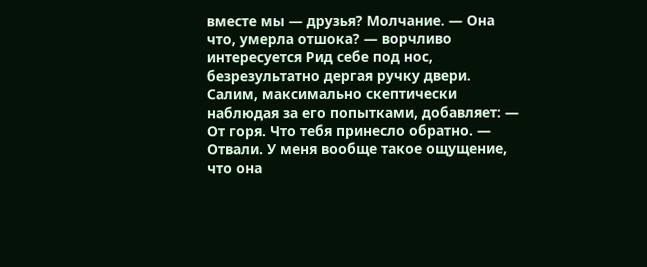вместе мы — друзья? Молчание. — Она что, умерла отшока? — ворчливо интересуется Рид себе под нос, безрезультатно дергая ручку двери. Салим, максимально скептически наблюдая за его попытками, добавляет: — От горя. Что тебя принесло обратно. — Отвали. У меня вообще такое ощущение, что она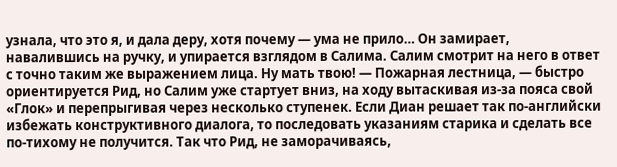узнала, что это я, и дала деру, хотя почему — ума не прило… Он замирает, навалившись на ручку, и упирается взглядом в Салима. Салим смотрит на него в ответ с точно таким же выражением лица. Ну мать твою! — Пожарная лестница, — быстро ориентируется Рид, но Салим уже стартует вниз, на ходу вытаскивая из-за пояса свой «Глок» и перепрыгивая через несколько ступенек. Если Диан решает так по-английски избежать конструктивного диалога, то последовать указаниям старика и сделать все по-тихому не получится. Так что Рид, не заморачиваясь,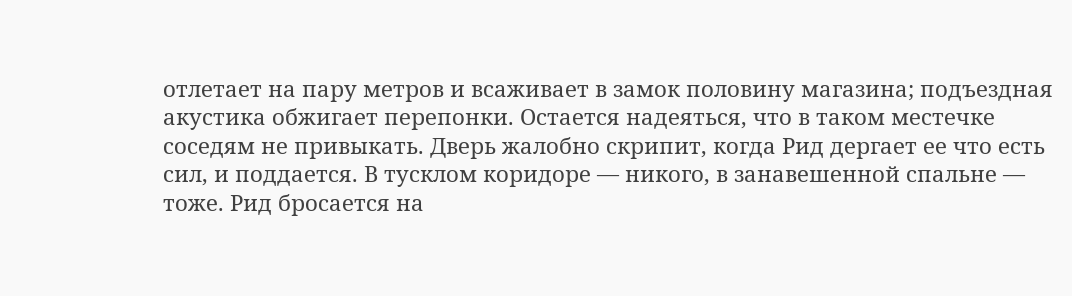отлетает на пару метров и всаживает в замок половину магазина; подъездная акустика обжигает перепонки. Остается надеяться, что в таком местечке соседям не привыкать. Дверь жалобно скрипит, когда Рид дергает ее что есть сил, и поддается. В тусклом коридоре — никого, в занавешенной спальне — тоже. Рид бросается на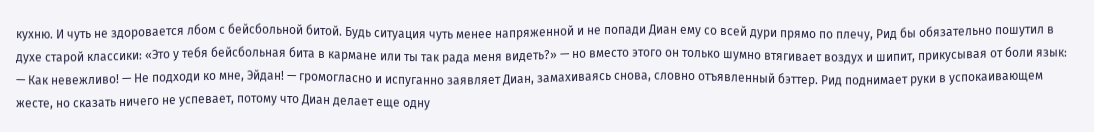кухню. И чуть не здоровается лбом с бейсбольной битой. Будь ситуация чуть менее напряженной и не попади Диан ему со всей дури прямо по плечу, Рид бы обязательно пошутил в духе старой классики: «Это у тебя бейсбольная бита в кармане или ты так рада меня видеть?» — но вместо этого он только шумно втягивает воздух и шипит, прикусывая от боли язык: — Как невежливо! — Не подходи ко мне, Эйдан! — громогласно и испуганно заявляет Диан, замахиваясь снова, словно отъявленный бэттер. Рид поднимает руки в успокаивающем жесте, но сказать ничего не успевает, потому что Диан делает еще одну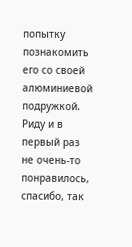попытку познакомить его со своей алюминиевой подружкой. Риду и в первый раз не очень-то понравилось, спасибо, так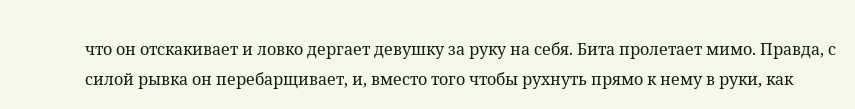что он отскакивает и ловко дергает девушку за руку на себя. Бита пролетает мимо. Правда, с силой рывка он перебарщивает, и, вместо того чтобы рухнуть прямо к нему в руки, как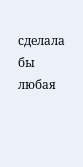сделала бы любая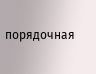порядочная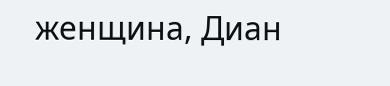женщина, Диан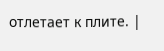отлетает к плите. |